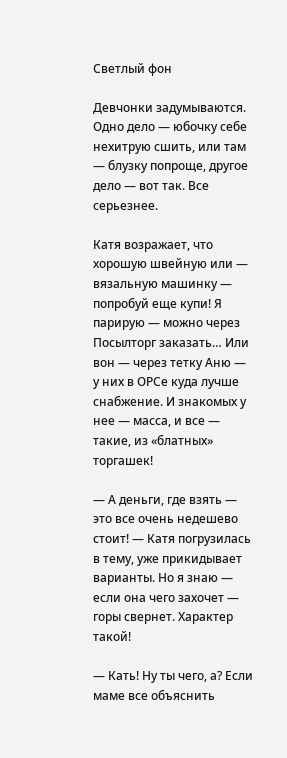Светлый фон

Девчонки задумываются. Одно дело — юбочку себе нехитрую сшить, или там — блузку попроще, другое дело — вот так. Все серьезнее.

Катя возражает, что хорошую швейную или — вязальную машинку — попробуй еще купи! Я парирую — можно через Посылторг заказать… Или вон — через тетку Аню — у них в ОРСе куда лучше снабжение. И знакомых у нее — масса, и все — такие, из «блатных» торгашек!

— А деньги, где взять — это все очень недешево стоит! — Катя погрузилась в тему, уже прикидывает варианты. Но я знаю — если она чего захочет — горы свернет. Характер такой!

— Кать! Ну ты чего, а? Если маме все объяснить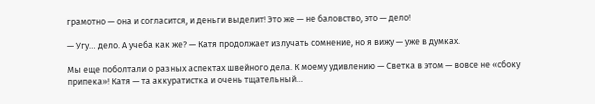грамотно — она и согласится, и деньги выделит! Это же — не баловство, это — дело!

— Угу… дело. А учеба как же? — Катя продолжает излучать сомнение, но я вижу — уже в думках.

Мы еще поболтали о разных аспектах швейного дела. К моему удивлению — Светка в этом — вовсе не «сбоку припека»! Катя — та аккуратистка и очень тщательный…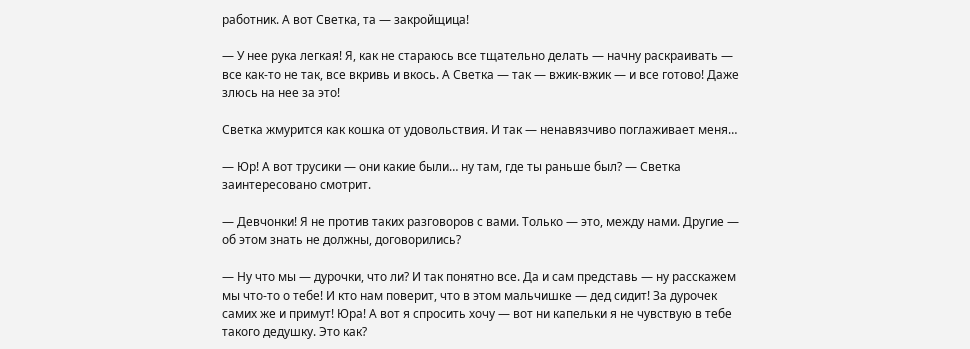работник. А вот Светка, та — закройщица!

— У нее рука легкая! Я, как не стараюсь все тщательно делать — начну раскраивать — все как-то не так, все вкривь и вкось. А Светка — так — вжик-вжик — и все готово! Даже злюсь на нее за это!

Светка жмурится как кошка от удовольствия. И так — ненавязчиво поглаживает меня…

— Юр! А вот трусики — они какие были… ну там, где ты раньше был? — Светка заинтересовано смотрит.

— Девчонки! Я не против таких разговоров с вами. Только — это, между нами. Другие — об этом знать не должны, договорились?

— Ну что мы — дурочки, что ли? И так понятно все. Да и сам представь — ну расскажем мы что-то о тебе! И кто нам поверит, что в этом мальчишке — дед сидит! За дурочек самих же и примут! Юра! А вот я спросить хочу — вот ни капельки я не чувствую в тебе такого дедушку. Это как?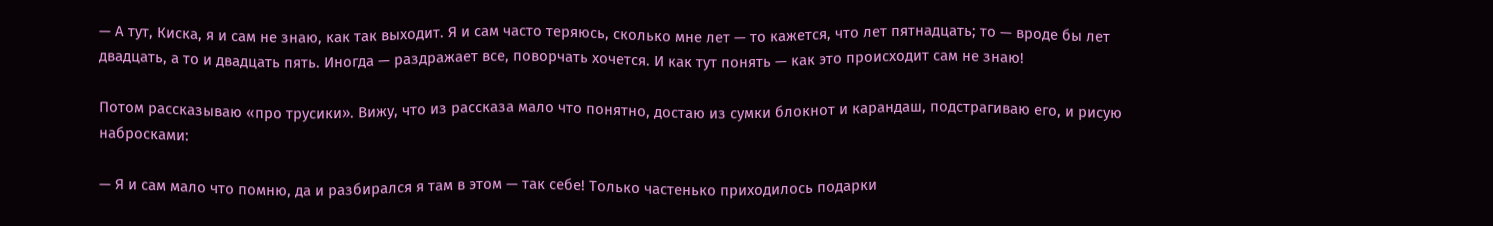— А тут, Киска, я и сам не знаю, как так выходит. Я и сам часто теряюсь, сколько мне лет — то кажется, что лет пятнадцать; то — вроде бы лет двадцать, а то и двадцать пять. Иногда — раздражает все, поворчать хочется. И как тут понять — как это происходит сам не знаю!

Потом рассказываю «про трусики». Вижу, что из рассказа мало что понятно, достаю из сумки блокнот и карандаш, подстрагиваю его, и рисую набросками:

— Я и сам мало что помню, да и разбирался я там в этом — так себе! Только частенько приходилось подарки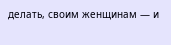делать, своим женщинам — и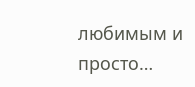любимым и просто…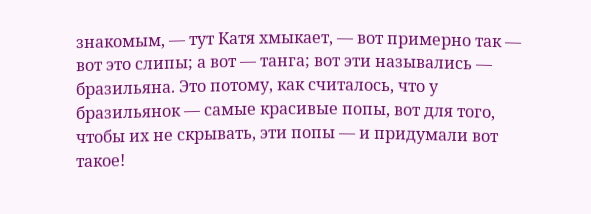знакомым, — тут Катя хмыкает, — вот примерно так — вот это слипы; а вот — танга; вот эти назывались — бразильяна. Это потому, как считалось, что у бразильянок — самые красивые попы, вот для того, чтобы их не скрывать, эти попы — и придумали вот такое!